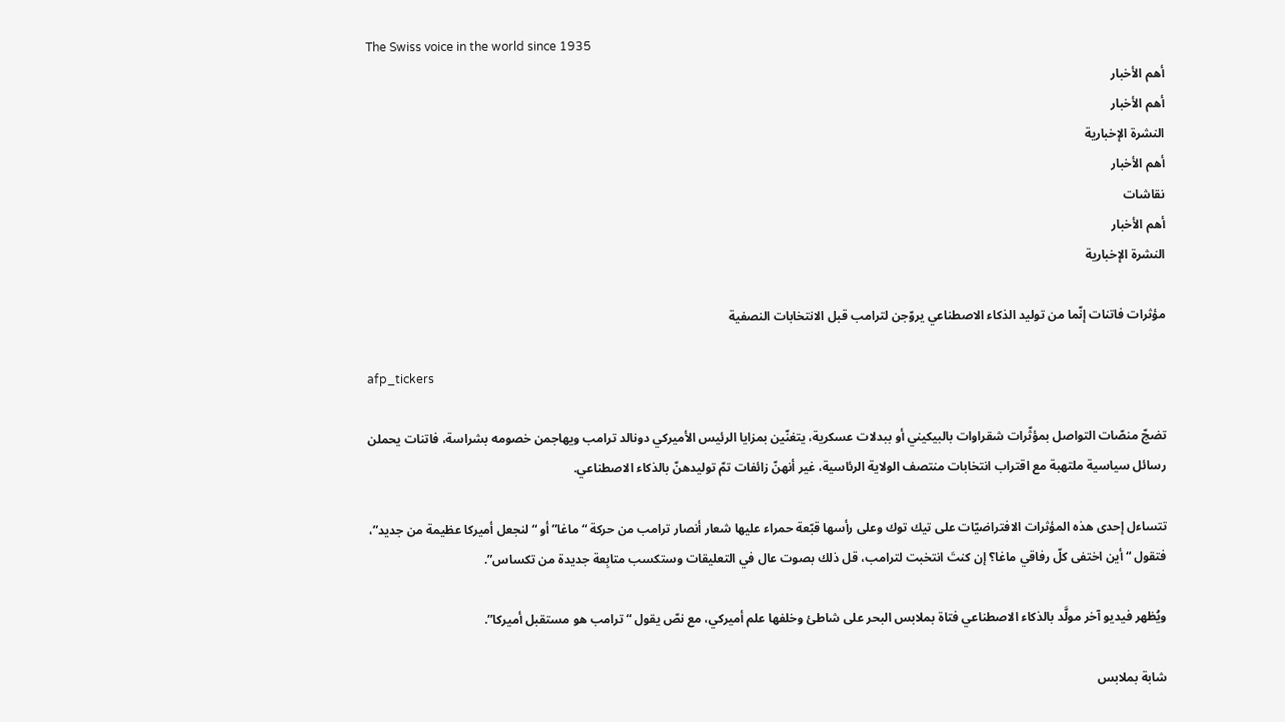The Swiss voice in the world since 1935
أهم الأخبار
أهم الأخبار
النشرة الإخبارية
أهم الأخبار
نقاشات
أهم الأخبار
النشرة الإخبارية

مؤثرات فاتنات إنّما من توليد الذكاء الاصطناعي يروّجن لترامب قبل الانتخابات النصفية

afp_tickers

تضجّ منصّات التواصل بمؤثّرات شقراوات بالبيكيني أو ببدلات عسكرية، يتغنّين بمزايا الرئيس الأميركي دونالد ترامب ويهاجمن خصومه بشراسة، فاتنات يحملن رسائل سياسية ملتهبة مع اقتراب انتخابات منتصف الولاية الرئاسية، غير أنهنّ زائفات تمّ توليدهنّ بالذكاء الاصطناعي.

تتساءل إحدى هذه المؤثرات الافتراضيّات على تيك توك وعلى رأسها قبّعة حمراء عليها شعار أنصار ترامب من حركة “ماغا” أو “لنجعل أميركا عظيمة من جديد”، فتقول “أين اختفى كلّ رفاقي ماغا؟ إن كنتَ انتخبت لترامب، قل ذلك بصوت عال في التعليقات وستكسب متابِعة جديدة من تكساس”.

ويُظهر فيديو آخر مولَّد بالذكاء الاصطناعي فتاة بملابس البحر على شاطئ وخلفها علم أميركي، مع نصّ يقول “ترامب هو مستقبل أميركا”.

شابة بملابس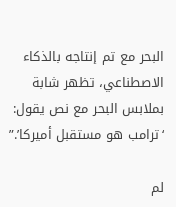البحر مع تم إنتاجه بالذكاء الاصطناعي، تظهر شابة بملابس البحر مع نص يقول: ‘ترامب هو مستقبل أميركا’.”

لم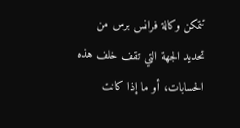تتمكن وكالة فرانس برس من تحديد الجهة التي تقف خلف هذه الحسابات، أو ما إذا كانت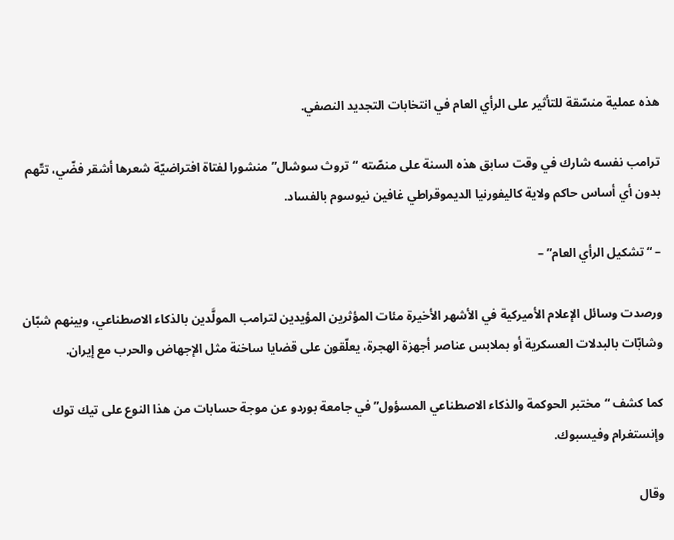هذه عملية منسّقة للتأثير على الرأي العام في انتخابات التجديد النصفي.

ترامب نفسه شارك في وقت سابق هذه السنة على منصّته “تروث سوشال” منشورا لفتاة افتراضيّة شعرها أشقر فضّي، تتّهم بدون أي أساس حاكم ولاية كاليفورنيا الديموقراطي غافين نيوسوم بالفساد.

– “تشكيل الرأي العام” –

ورصدت وسائل الإعلام الأميركية في الأشهر الأخيرة مئات المؤثرين المؤيدين لترامب المولَّدين بالذكاء الاصطناعي، وبينهم شبّان وشابّات بالبدلات العسكرية أو بملابس عناصر أجهزة الهجرة، يعلّقون على قضايا ساخنة مثل الإجهاض والحرب مع إيران.

كما كشف “مختبر الحوكمة والذكاء الاصطناعي المسؤول” في جامعة بوردو عن موجة حسابات من هذا النوع على تيك توك وإنستغرام وفيسبوك.

وقال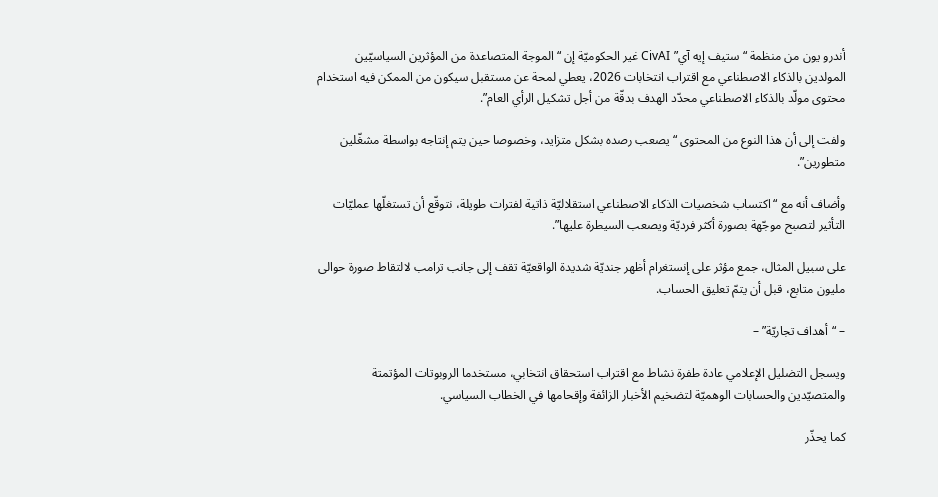أندرو يون من منظمة “ستيف إيه آي” CivAI غير الحكوميّة إن “الموجة المتصاعدة من المؤثرين السياسيّين المولدين بالذكاء الاصطناعي مع اقتراب انتخابات 2026، يعطي لمحة عن مستقبل سيكون من الممكن فيه استخدام محتوى مولّد بالذكاء الاصطناعي محدّد الهدف بدقّة من أجل تشكيل الرأي العام”.

ولفت إلى أن هذا النوع من المحتوى “يصعب رصده بشكل متزايد، وخصوصا حين يتم إنتاجه بواسطة مشغّلين متطورين”.

وأضاف أنه مع “اكتساب شخصيات الذكاء الاصطناعي استقلاليّة ذاتية لفترات طويلة، نتوقّع أن تستغلّها عمليّات التأثير لتصبح موجّهة بصورة أكثر فرديّة ويصعب السيطرة عليها”.

على سبيل المثال، جمع مؤثر على إنستغرام أظهر جنديّة شديدة الواقعيّة تقف إلى جانب ترامب لالتقاط صورة حوالى مليون متابع، قبل أن يتمّ تعليق الحساب.

– “أهداف تجاريّة” –

ويسجل التضليل الإعلامي عادة طفرة نشاط مع اقتراب استحقاق انتخابي، مستخدما الروبوتات المؤتمتة والمتصيّدين والحسابات الوهميّة لتضخيم الأخبار الزائفة وإقحامها في الخطاب السياسي.

كما يحذّر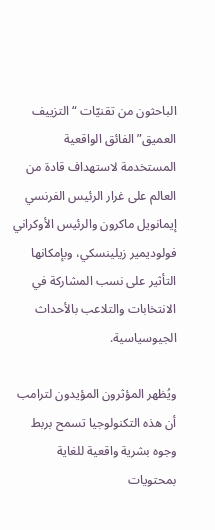الباحثون من تقنيّات “التزييف العميق” الفائق الواقعية المستخدمة لاستهداف قادة من العالم على غرار الرئيس الفرنسي إيمانويل ماكرون والرئيس الأوكراني فولوديمير زيلينسكي، وبإمكانها التأثير على نسب المشاركة في الانتخابات والتلاعب بالأحداث الجيوسياسية.

ويُظهر المؤثرون المؤيدون لترامب أن هذه التكنولوجيا تسمح بربط وجوه بشرية واقعية للغاية بمحتويات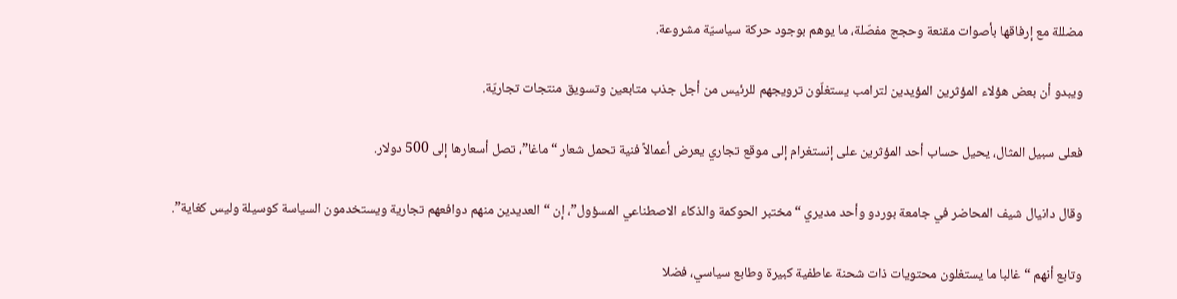مضللة مع إرفاقها بأصوات مقنعة وحجج مفصّلة، ما يوهم بوجود حركة سياسيّة مشروعة.

ويبدو أن بعض هؤلاء المؤثرين المؤيدين لترامب يستغلّون ترويجهم للرئيس من أجل جذب متابعين وتسويق منتجات تجاريّة.

فعلى سبيل المثال، يحيل حساب أحد المؤثرين على إنستغرام إلى موقع تجاري يعرض أعمالاً فنية تحمل شعار “ماغا”، تصل أسعارها إلى 500 دولار.

وقال دانيال شيف المحاضر في جامعة بوردو وأحد مديري “مختبر الحوكمة والذكاء الاصطناعي المسؤول”، إن “العديدين منهم دوافعهم تجارية ويستخدمون السياسة كوسيلة وليس كغاية”.

وتابع أنهم “غالبا ما يستغلون محتويات ذات شحنة عاطفية كبيرة وطابع سياسي، فضلا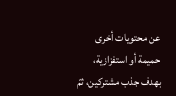عن محتويات أخرى حميمة أو استفزازية، بهدف جذب مشتركين، ثمّ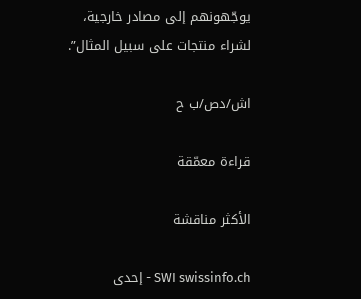يوجّهونهم إلى مصادر خارجية، لشراء منتجات على سبيل المثال”.

اش/دص/ب ح

قراءة معمّقة

الأكثر مناقشة

SWI swissinfo.ch - إحدى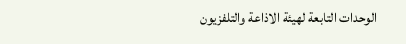الوحدات التابعة لهيئة الاذاعة والتلفزيون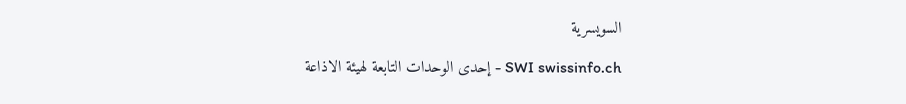السويسرية

SWI swissinfo.ch - إحدى الوحدات التابعة لهيئة الاذاعة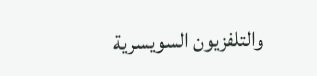والتلفزيون السويسرية